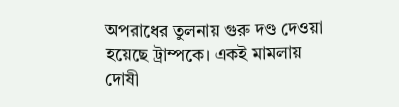অপরাধের তুলনায় গুরু দণ্ড দেওয়া হয়েছে ট্রাম্পকে। একই মামলায় দোষী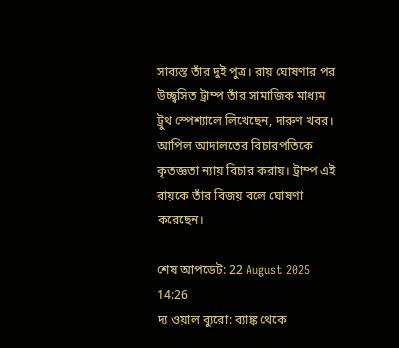সাব্যস্ত তাঁর দুই পুত্র। রায় ঘোষণার পর উচ্ছ্বসিত ট্রাম্প তাঁর সামাজিক মাধ্যম ট্রুথ স্পেশ্যালে লিখেছেন, দারুণ খবর। আপিল আদালতের বিচারপতিকে কৃতজ্ঞতা ন্যায় বিচার করায়। ট্রাম্প এই রায়কে তাঁর বিজয় বলে ঘোষণা করেছেন।

শেষ আপডেট: 22 August 2025 14:26
দ্য ওয়াল ব্যুরো: ব্যাঙ্ক থেকে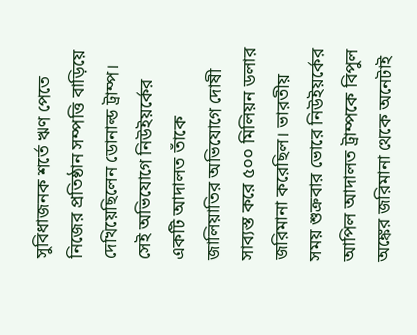সুবিধাজনক শর্তে ঋণ পেতে নিজের প্রতিষ্ঠান সম্পত্তি বাড়িয়ে দেখিয়েছিলেন ডোনাল্ড ট্রাম্প। সেই অভিযোগে নিউইয়র্কের একটি আদালত তাঁকে জালিয়াতির অভিযোগে দোষী সাব্যস্ত করে ৫০০ মিলিয়ন ডলার জরিমানা করেছিল। ভারতীয় সময় শুক্রবার ভোরে নিউইয়র্কের আপিল আদালত ট্রাম্পকে বিপুল অঙ্কের জরিমানা থেকে অনেটাই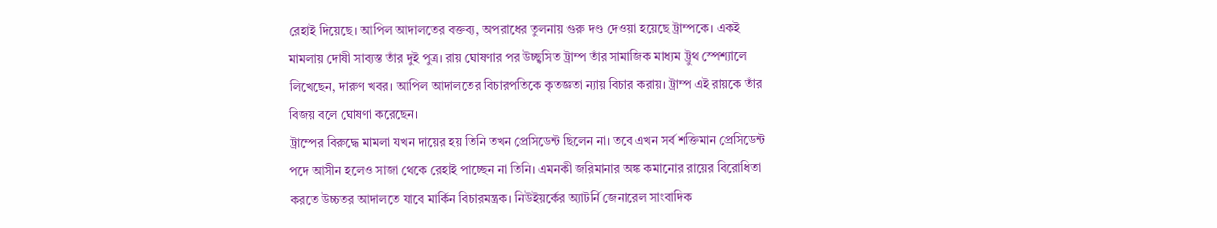রেহাই দিয়েছে। আপিল আদালতের বক্তব্য, অপরাধের তুলনায় গুরু দণ্ড দেওয়া হয়েছে ট্রাম্পকে। একই মামলায় দোষী সাব্যস্ত তাঁর দুই পুত্র। রায় ঘোষণার পর উচ্ছ্বসিত ট্রাম্প তাঁর সামাজিক মাধ্যম ট্রুথ স্পেশ্যালে লিখেছেন, দারুণ খবর। আপিল আদালতের বিচারপতিকে কৃতজ্ঞতা ন্যায় বিচার করায়। ট্রাম্প এই রায়কে তাঁর বিজয় বলে ঘোষণা করেছেন।
ট্রাম্পের বিরুদ্ধে মামলা যখন দায়ের হয় তিনি তখন প্রেসিডেন্ট ছিলেন না। তবে এখন সর্ব শক্তিমান প্রেসিডেন্ট পদে আসীন হলেও সাজা থেকে রেহাই পাচ্ছেন না তিনি। এমনকী জরিমানার অঙ্ক কমানোর রায়ের বিরোধিতা করতে উচ্চতর আদালতে যাবে মার্কিন বিচারমন্ত্রক। নিউইয়র্কের অ্যাটর্নি জেনারেল সাংবাদিক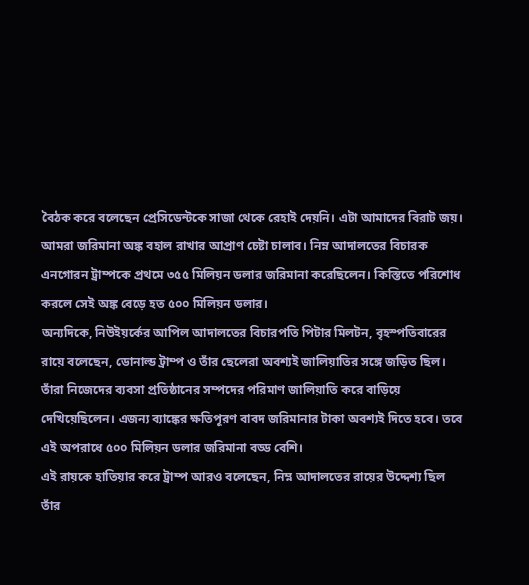বৈঠক করে বলেছেন প্রেসিডেন্টকে সাজা থেকে রেহাই দেয়নি। এটা আমাদের বিরাট জয়। আমরা জরিমানা অঙ্ক বহাল রাখার আপ্রাণ চেষ্টা চালাব। নিম্ন আদালতের বিচারক এনগোরন ট্রাম্পকে প্রথমে ৩৫৫ মিলিয়ন ডলার জরিমানা করেছিলেন। কিস্তিতে পরিশোধ করলে সেই অঙ্ক বেড়ে হত ৫০০ মিলিয়ন ডলার।
অন্যদিকে, নিউইয়র্কের আপিল আদালতের বিচারপতি পিটার মিলটন, বৃহস্পতিবারের রায়ে বলেছেন, ডোনাল্ড ট্রাম্প ও তাঁর ছেলেরা অবশ্যই জালিয়াতির সঙ্গে জড়িত ছিল। তাঁরা নিজেদের ব্যবসা প্রতিষ্ঠানের সম্পদের পরিমাণ জালিয়াতি করে বাড়িয়ে দেখিয়েছিলেন। এজন্য ব্যাঙ্কের ক্ষতিপূরণ বাবদ জরিমানার টাকা অবশ্যই দিতে হবে। তবে এই অপরাধে ৫০০ মিলিয়ন ডলার জরিমানা বড্ড বেশি।
এই রায়কে হাতিয়ার করে ট্রাম্প আরও বলেছেন, নিম্ন আদালতের রায়ের উদ্দেশ্য ছিল তাঁর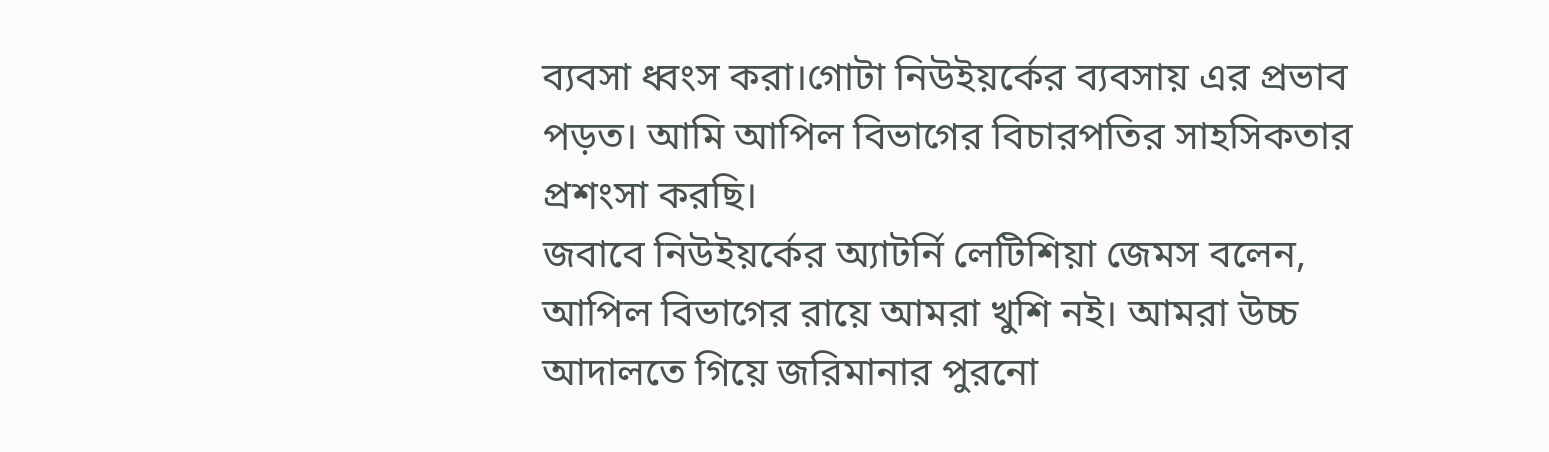ব্যবসা ধ্বংস করা।গোটা নিউইয়র্কের ব্যবসায় এর প্রভাব পড়ত। আমি আপিল বিভাগের বিচারপতির সাহসিকতার প্রশংসা করছি।
জবাবে নিউইয়র্কের অ্যাটর্নি লেটিশিয়া জেমস বলেন, আপিল বিভাগের রায়ে আমরা খুশি নই। আমরা উচ্চ আদালতে গিয়ে জরিমানার পুরনো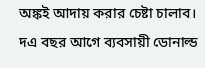অঙ্কই আদায় করার চেষ্টা চালাব। দএ বছর আগে ব্যবসায়ী ডোনাল্ড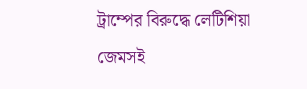ট্রাম্পের বিরুদ্ধে লেটিশিয়া জেমসই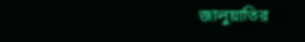জালুয়াতির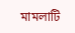মামলাটি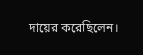দায়ের করেছিলেন।